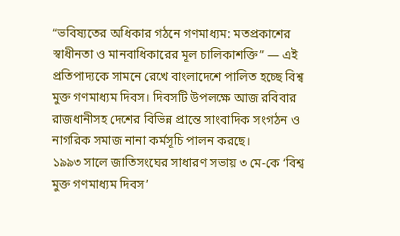“ভবিষ্যতের অধিকার গঠনে গণমাধ্যম: মতপ্রকাশের স্বাধীনতা ও মানবাধিকারের মূল চালিকাশক্তি” — এই প্রতিপাদ্যকে সামনে রেখে বাংলাদেশে পালিত হচ্ছে বিশ্ব মুক্ত গণমাধ্যম দিবস। দিবসটি উপলক্ষে আজ রবিবার রাজধানীসহ দেশের বিভিন্ন প্রান্তে সাংবাদিক সংগঠন ও নাগরিক সমাজ নানা কর্মসূচি পালন করছে।
১৯৯৩ সালে জাতিসংঘের সাধারণ সভায় ৩ মে-কে ‘বিশ্ব মুক্ত গণমাধ্যম দিবস’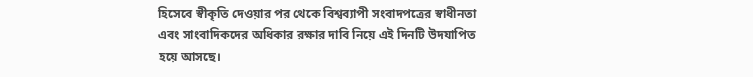হিসেবে স্বীকৃতি দেওয়ার পর থেকে বিশ্বব্যাপী সংবাদপত্রের স্বাধীনতা এবং সাংবাদিকদের অধিকার রক্ষার দাবি নিয়ে এই দিনটি উদযাপিত হয়ে আসছে।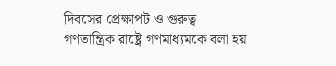দিবসের প্রেক্ষাপট ও গুরুত্ব
গণতান্ত্রিক রাষ্ট্রে গণমাধ্যমকে বলা হয়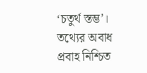‘চতুর্থ স্তম্ভ’। তথ্যের অবাধ প্রবাহ নিশ্চিত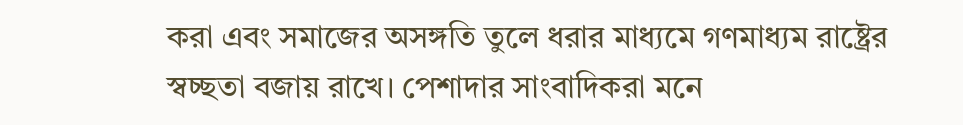করা এবং সমাজের অসঙ্গতি তুলে ধরার মাধ্যমে গণমাধ্যম রাষ্ট্রের স্বচ্ছতা বজায় রাখে। পেশাদার সাংবাদিকরা মনে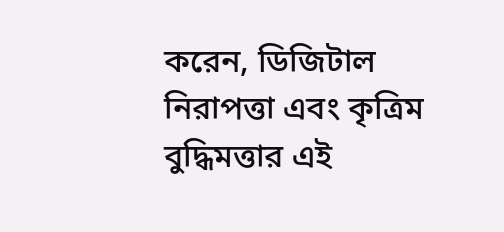করেন, ডিজিটাল নিরাপত্তা এবং কৃত্রিম বুদ্ধিমত্তার এই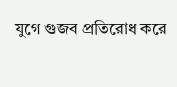যুগে গুজব প্রতিরোধ করে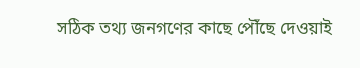সঠিক তথ্য জনগণের কাছে পৌঁছে দেওয়াই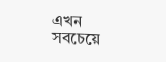এখন সবচেয়ে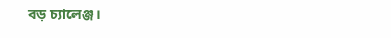বড় চ্যালেঞ্জ।